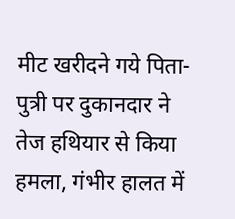मीट खरीदने गये पिता-पुत्री पर दुकानदार ने तेज हथियार से किया हमला, गंभीर हालत में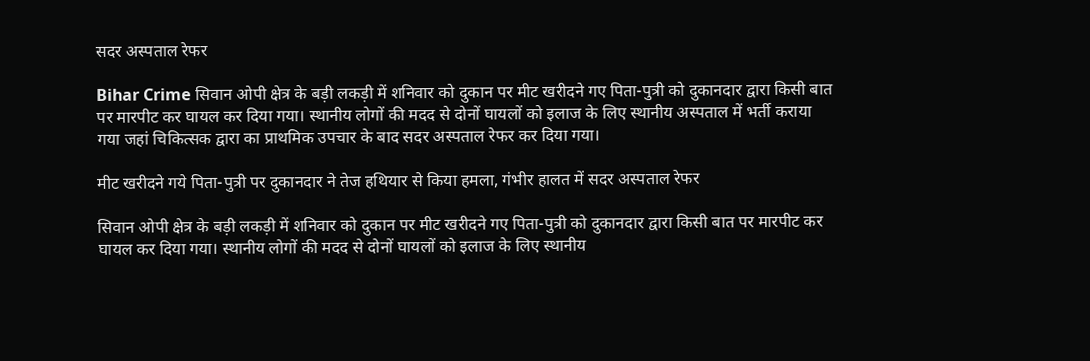सदर अस्पताल रेफर

Bihar Crime सिवान ओपी क्षेत्र के बड़ी लकड़ी में शनिवार को दुकान पर मीट खरीदने गए पिता-पुत्री को दुकानदार द्वारा किसी बात पर मारपीट कर घायल कर दिया गया। स्थानीय लोगों की मदद से दोनों घायलों को इलाज के लिए स्थानीय अस्पताल में भर्ती कराया गया जहां चिकित्सक द्वारा का प्राथमिक उपचार के बाद सदर अस्पताल रेफर कर दिया गया।

मीट खरीदने गये पिता-पुत्री पर दुकानदार ने तेज हथियार से किया हमला, गंभीर हालत में सदर अस्पताल रेफर

सिवान ओपी क्षेत्र के बड़ी लकड़ी में शनिवार को दुकान पर मीट खरीदने गए पिता-पुत्री को दुकानदार द्वारा किसी बात पर मारपीट कर घायल कर दिया गया। स्थानीय लोगों की मदद से दोनों घायलों को इलाज के लिए स्थानीय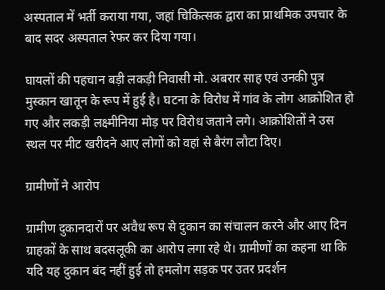अस्पताल में भर्ती कराया गया, जहां चिकित्सक द्वारा का प्राथमिक उपचार के बाद सदर अस्पताल रेफर कर दिया गया।

घायलों की पहचान बड़ी लकड़ी निवासी मो. अबरार साह एवं उनकी पुत्र मुस्कान खातून के रूप में हुई है। घटना के विरोध में गांव के लोग आक्रोशित हो गए और लकड़ी लक्ष्मीनिया मोड़ पर विरोध जताने लगे। आक्रोशितों ने उस स्थल पर मीट खरीदने आए लोगों को वहां से बैरंग लौटा दिए।

ग्रामीणों ने आरोप

ग्रामीण दुकानदारों पर अवैध रूप से दुकान का संचालन करने और आए दिन ग्राहकों के साथ बदसलूकी का आरोप लगा रहे थे। ग्रामीणों का कहना था कि यदि यह दुकान बंद नहीं हुई तो हमलोग सड़क पर उतर प्रदर्शन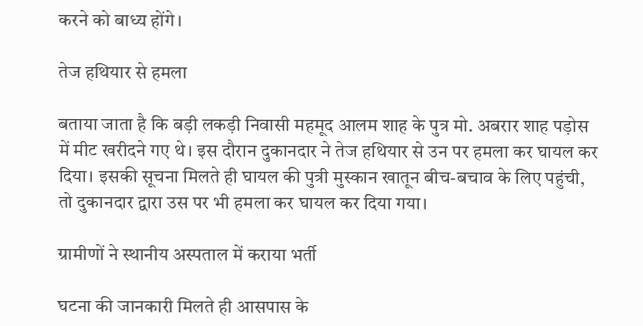करने को बाध्य होंगे।

तेज हथियार से हमला

बताया जाता है कि बड़ी लकड़ी निवासी महमूद आलम शाह के पुत्र मो. अबरार शाह पड़ोस में मीट खरीदने गए थे। इस दौरान दुकानदार ने तेज हथियार से उन पर हमला कर घायल कर दिया। इसकी सूचना मिलते ही घायल की पुत्री मुस्कान खातून बीच-बचाव के लिए पहुंची, तो दुकानदार द्वारा उस पर भी हमला कर घायल कर दिया गया।

ग्रामीणों ने स्थानीय अस्पताल में कराया भर्ती

घटना की जानकारी मिलते ही आसपास के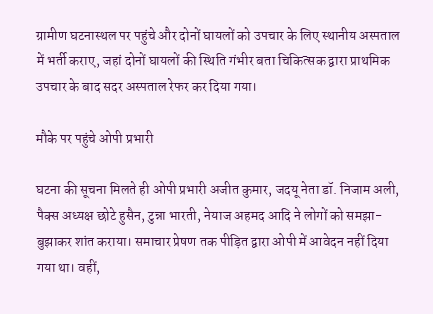ग्रामीण घटनास्थल पर पहुंचे और दोनों घायलों को उपचार के लिए स्थानीय अस्पताल में भर्ती कराए, जहां दोनों घायलों की स्थिति गंभीर बता चिकित्सक द्वारा प्राथमिक उपचार के बाद सदर अस्पताल रेफर कर दिया गया।

मौके पर पहुंचे ओपी प्रभारी

घटना की सूचना मिलते ही ओपी प्रभारी अजीत कुमार, जदयू नेता डॉ. निजाम अली, पैक्स अध्यक्ष छोटे हुसैन, टुन्ना भारती, नेयाज अहमद आदि ने लोगों को समझा-बुझाकर शांत कराया। समाचार प्रेषण तक पीड़ित द्वारा ओपी में आवेदन नहीं दिया गया था। वहीं,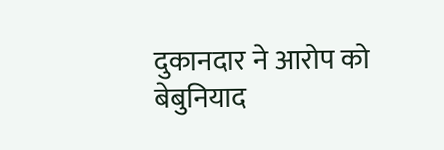दुकानदार ने आरोप को बेबुनियाद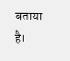बताया है।